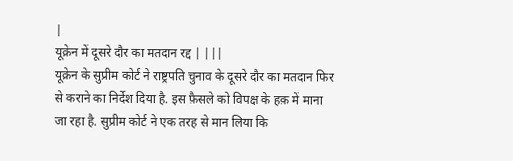|
यूक्रेन में दूसरे दौर का मतदान रद्द | |||
यूक्रेन के सुप्रीम कोर्ट ने राष्ट्रपति चुनाव के दूसरे दौर का मतदान फिर से कराने का निर्देश दिया है. इस फ़ैसले को विपक्ष के हक़ में माना जा रहा है. सुप्रीम कोर्ट ने एक तरह से मान लिया कि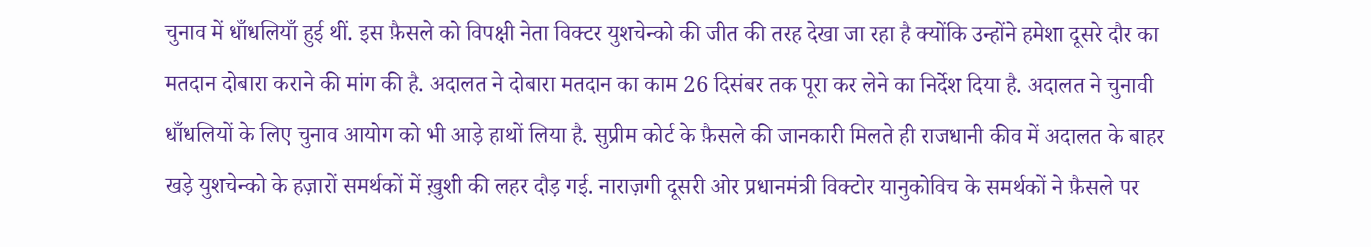चुनाव में धाँधलियाँ हुई थीं. इस फ़ैसले को विपक्षी नेता विक्टर युशचेन्को की जीत की तरह देखा जा रहा है क्योंकि उन्होंने हमेशा दूसरे दौर का मतदान दोबारा कराने की मांग की है. अदालत ने दोबारा मतदान का काम 26 दिसंबर तक पूरा कर लेने का निर्देश दिया है. अदालत ने चुनावी धाँधलियों के लिए चुनाव आयोग को भी आड़े हाथों लिया है. सुप्रीम कोर्ट के फ़ैसले की जानकारी मिलते ही राजधानी कीव में अदालत के बाहर खड़े युशचेन्को के हज़ारों समर्थकों में ख़ुशी की लहर दौड़ गई. नाराज़गी दूसरी ओर प्रधानमंत्री विक्टोर यानुकोविच के समर्थकों ने फ़ैसले पर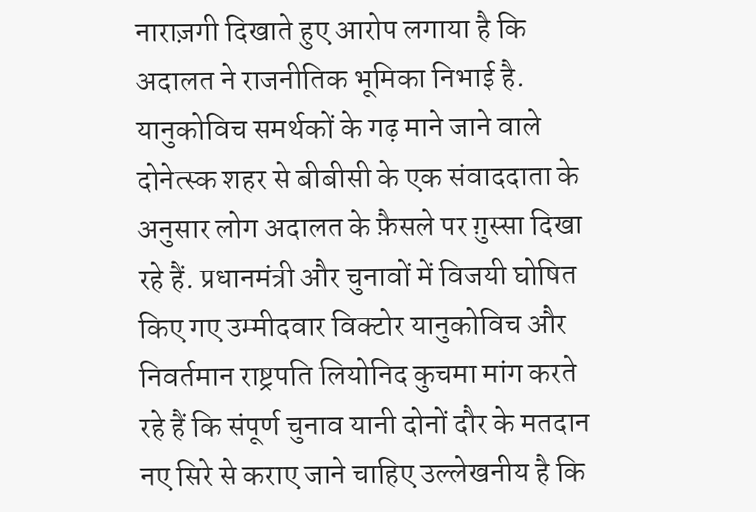नाराज़गी दिखाते हुए आरोप लगाया है कि अदालत ने राजनीतिक भूमिका निभाई है. यानुकोविच समर्थकों के गढ़ माने जाने वाले दोनेत्स्क शहर से बीबीसी के एक संवाददाता के अनुसार लोग अदालत के फ़ैसले पर ग़ुस्सा दिखा रहे हैं. प्रधानमंत्री और चुनावों में विजयी घोषित किए गए उम्मीदवार विक्टोर यानुकोविच और निवर्तमान राष्ट्रपति लियोनिद कुचमा मांग करते रहे हैं कि संपूर्ण चुनाव यानी दोनों दौर के मतदान नए सिरे से कराए जाने चाहिए उल्लेखनीय है कि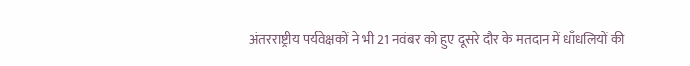अंतरराष्ट्रीय पर्यवेक्षकों ने भी 21 नवंबर को हुए दूसरे दौर के मतदान में धाँधलियों की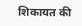शिकायत की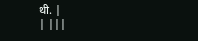थी. |
| |||